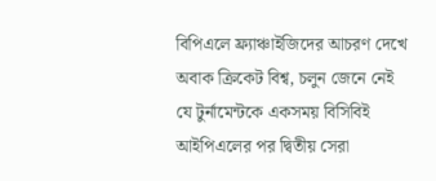বিপিএলে ফ্র্যাঞ্চাইজিদের আচরণ দেখে অবাক ক্রিকেট বিশ্ব, চলুন জেনে নেই
যে টুর্নামেন্টকে একসময় বিসিবিই আইপিএলের পর দ্বিতীয় সেরা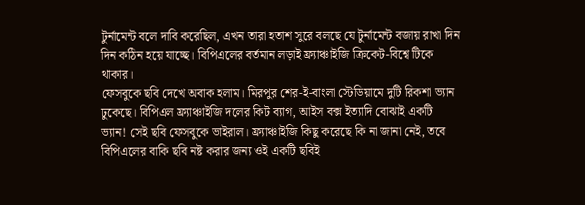টুর্নামেন্ট বলে দাবি করেছিল, এখন তারা হতাশ সুরে বলছে যে টুর্নামেন্ট বজায় রাখা দিন দিন কঠিন হয়ে যাচ্ছে। বিপিএলের বর্তমান লড়াই ফ্র্যাঞ্চাইজি ক্রিকেট-বিশ্বে টিকে থাকার।
ফেসবুকে ছবি দেখে অবাক হলাম। মিরপুর শের-ই-বাংলা স্টেডিয়ামে দুটি রিকশা ভ্যান ঢুকেছে। বিপিএল ফ্র্যাঞ্চাইজি দলের কিট ব্যাগ, আইস বক্স ইত্যাদি বোঝাই একটি ভ্যান! সেই ছবি ফেসবুকে ভাইরাল। ফ্র্যাঞ্চাইজি কিছু করেছে কি না জানা নেই, তবে বিপিএলের বাকি ছবি নষ্ট করার জন্য ওই একটি ছবিই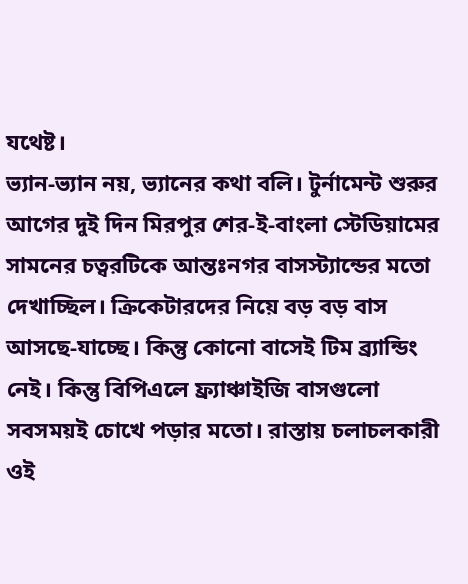যথেষ্ট।
ভ্যান-ভ্যান নয়, ভ্যানের কথা বলি। টুর্নামেন্ট শুরুর আগের দুই দিন মিরপুর শের-ই-বাংলা স্টেডিয়ামের সামনের চত্বরটিকে আন্তঃনগর বাসস্ট্যান্ডের মতো দেখাচ্ছিল। ক্রিকেটারদের নিয়ে বড় বড় বাস আসছে-যাচ্ছে। কিন্তু কোনো বাসেই টিম ব্র্যান্ডিং নেই। কিন্তু বিপিএলে ফ্র্যাঞ্চাইজি বাসগুলো সবসময়ই চোখে পড়ার মতো। রাস্তায় চলাচলকারী ওই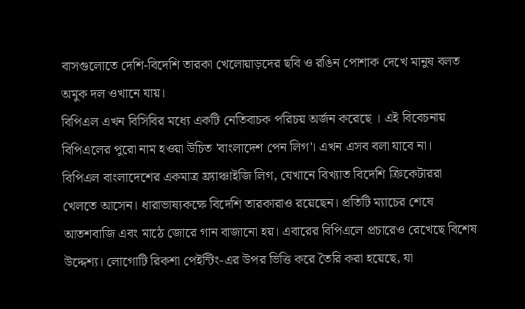বাসগুলোতে দেশি-বিদেশি তারকা খেলোয়াড়দের ছবি ও রঙিন পোশাক দেখে মানুষ বলত অমুক দল ওখানে যায়।
বিপিএল এখন বিসিবির মধ্যে একটি নেতিবাচক পরিচয় অর্জন করেছে । এই বিবেচনায় বিপিএলের পুরো নাম হওয়া উচিত 'বাংলাদেশ পেন লিগ'। এখন এসব বলা যাবে না।
বিপিএল বাংলাদেশের একমাত্র ফ্র্যাঞ্চাইজি লিগ, যেখানে বিখ্যাত বিদেশি ক্রিকেটাররা খেলতে আসেন। ধারাভাষ্যকক্ষে বিদেশি তারকারাও রয়েছেন। প্রতিটি ম্যাচের শেষে আতশবাজি এবং মাঠে জোরে গান বাজানো হয়। এবারের বিপিএলে প্রচারেও রেখেছে বিশেষ উদ্দেশ্য। লোগোটি রিকশা পেইন্টিং-এর উপর ভিত্তি করে তৈরি করা হয়েছে, যা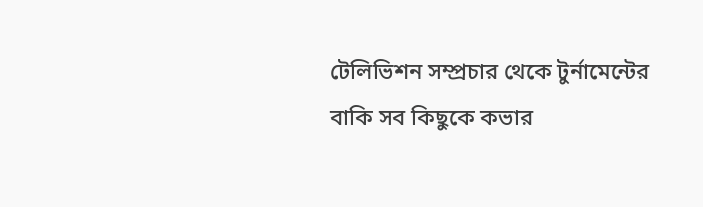টেলিভিশন সম্প্রচার থেকে টুর্নামেন্টের বাকি সব কিছুকে কভার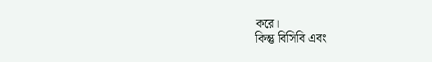করে।
কিন্তু বিসিবি এবং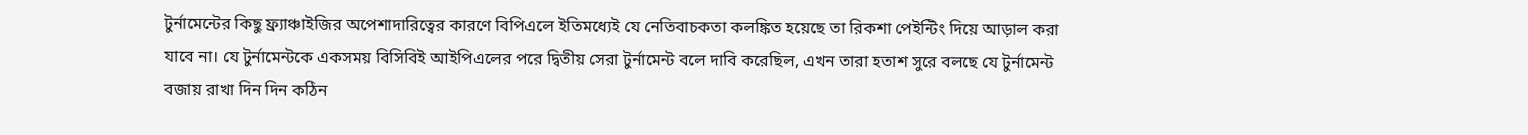টুর্নামেন্টের কিছু ফ্র্যাঞ্চাইজির অপেশাদারিত্বের কারণে বিপিএলে ইতিমধ্যেই যে নেতিবাচকতা কলঙ্কিত হয়েছে তা রিকশা পেইন্টিং দিয়ে আড়াল করা যাবে না। যে টুর্নামেন্টকে একসময় বিসিবিই আইপিএলের পরে দ্বিতীয় সেরা টুর্নামেন্ট বলে দাবি করেছিল, এখন তারা হতাশ সুরে বলছে যে টুর্নামেন্ট বজায় রাখা দিন দিন কঠিন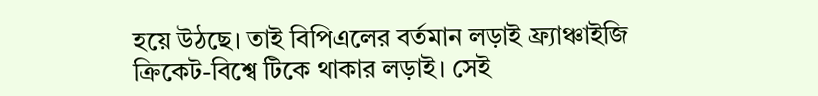হয়ে উঠছে। তাই বিপিএলের বর্তমান লড়াই ফ্র্যাঞ্চাইজি ক্রিকেট-বিশ্বে টিকে থাকার লড়াই। সেই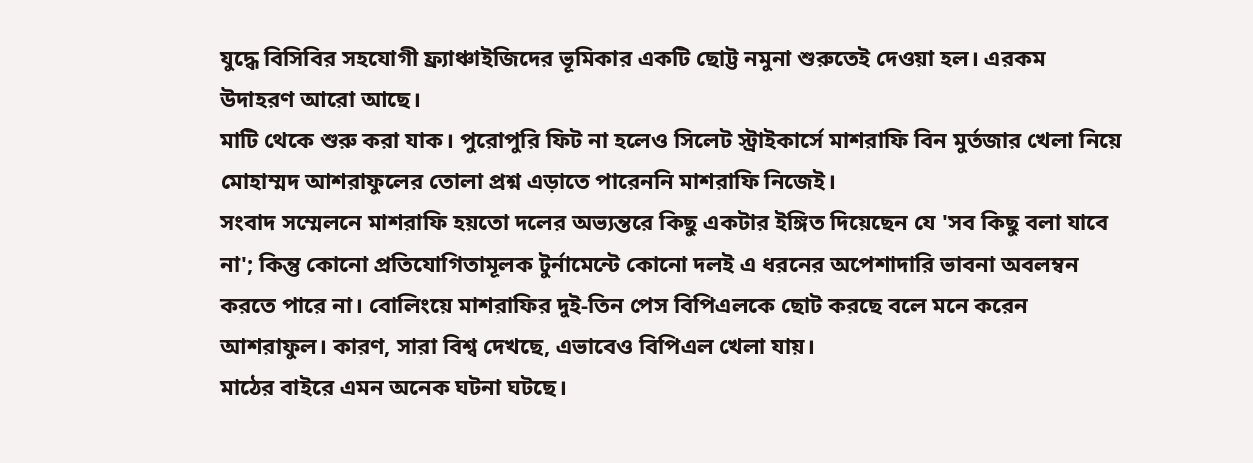যুদ্ধে বিসিবির সহযোগী ফ্র্যাঞ্চাইজিদের ভূমিকার একটি ছোট্ট নমুনা শুরুতেই দেওয়া হল। এরকম উদাহরণ আরো আছে।
মাটি থেকে শুরু করা যাক। পুরোপুরি ফিট না হলেও সিলেট স্ট্রাইকার্সে মাশরাফি বিন মুর্তজার খেলা নিয়ে মোহাম্মদ আশরাফুলের তোলা প্রশ্ন এড়াতে পারেননি মাশরাফি নিজেই।
সংবাদ সম্মেলনে মাশরাফি হয়তো দলের অভ্যন্তরে কিছু একটার ইঙ্গিত দিয়েছেন যে 'সব কিছু বলা যাবে না'; কিন্তু কোনো প্রতিযোগিতামূলক টুর্নামেন্টে কোনো দলই এ ধরনের অপেশাদারি ভাবনা অবলম্বন করতে পারে না। বোলিংয়ে মাশরাফির দুই-তিন পেস বিপিএলকে ছোট করছে বলে মনে করেন আশরাফুল। কারণ, সারা বিশ্ব দেখছে, এভাবেও বিপিএল খেলা যায়।
মাঠের বাইরে এমন অনেক ঘটনা ঘটছে।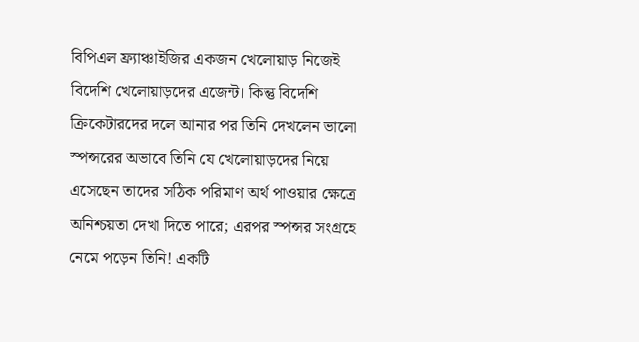বিপিএল ফ্র্যাঞ্চাইজির একজন খেলোয়াড় নিজেই বিদেশি খেলোয়াড়দের এজেন্ট। কিন্তু বিদেশি ক্রিকেটারদের দলে আনার পর তিনি দেখলেন ভালো স্পন্সরের অভাবে তিনি যে খেলোয়াড়দের নিয়ে এসেছেন তাদের সঠিক পরিমাণ অর্থ পাওয়ার ক্ষেত্রে অনিশ্চয়তা দেখা দিতে পারে; এরপর স্পন্সর সংগ্রহে নেমে পড়েন তিনি! একটি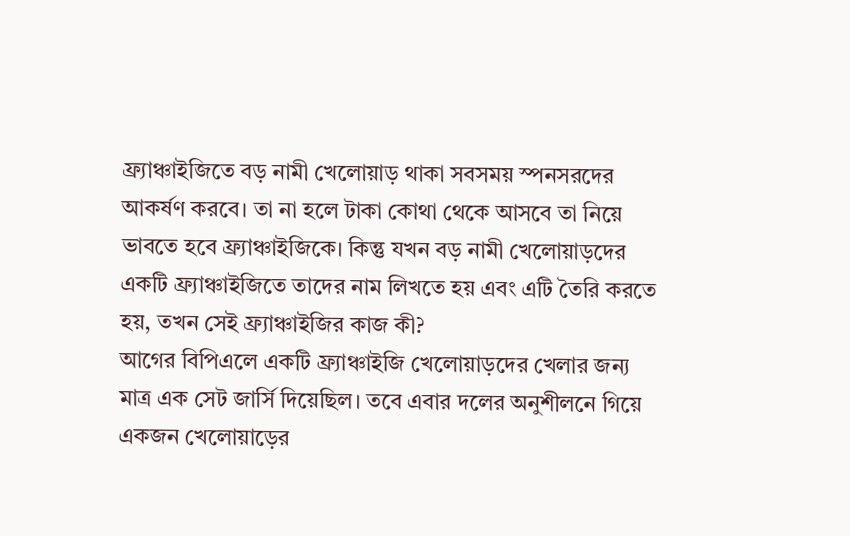ফ্র্যাঞ্চাইজিতে বড় নামী খেলোয়াড় থাকা সবসময় স্পনসরদের আকর্ষণ করবে। তা না হলে টাকা কোথা থেকে আসবে তা নিয়ে ভাবতে হবে ফ্র্যাঞ্চাইজিকে। কিন্তু যখন বড় নামী খেলোয়াড়দের একটি ফ্র্যাঞ্চাইজিতে তাদের নাম লিখতে হয় এবং এটি তৈরি করতে হয়, তখন সেই ফ্র্যাঞ্চাইজির কাজ কী?
আগের বিপিএলে একটি ফ্র্যাঞ্চাইজি খেলোয়াড়দের খেলার জন্য মাত্র এক সেট জার্সি দিয়েছিল। তবে এবার দলের অনুশীলনে গিয়ে একজন খেলোয়াড়ের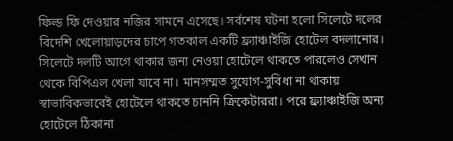ফিল্ড ফি দেওয়ার নজির সামনে এসেছে। সর্বশেষ ঘটনা হলো সিলেটে দলের বিদেশি খেলোয়াড়দের চাপে গতকাল একটি ফ্র্যাঞ্চাইজি হোটেল বদলানোর। সিলেটে দলটি আগে থাকার জন্য নেওয়া হোটেলে থাকতে পারলেও সেখান থেকে বিপিএল খেলা যাবে না। মানসম্মত সুযোগ-সুবিধা না থাকায় স্বাভাবিকভাবেই হোটেলে থাকতে চাননি ক্রিকেটাররা। পরে ফ্র্যাঞ্চাইজি অন্য হোটেলে ঠিকানা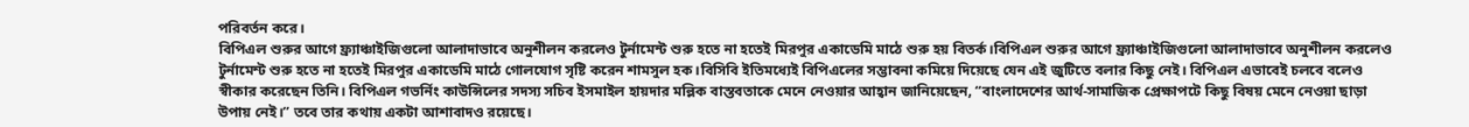পরিবর্তন করে।
বিপিএল শুরুর আগে ফ্র্যাঞ্চাইজিগুলো আলাদাভাবে অনুশীলন করলেও টুর্নামেন্ট শুরু হতে না হতেই মিরপুর একাডেমি মাঠে শুরু হয় বিতর্ক।বিপিএল শুরুর আগে ফ্র্যাঞ্চাইজিগুলো আলাদাভাবে অনুশীলন করলেও টুর্নামেন্ট শুরু হতে না হতেই মিরপুর একাডেমি মাঠে গোলযোগ সৃষ্টি করেন শামসুল হক।বিসিবি ইতিমধ্যেই বিপিএলের সম্ভাবনা কমিয়ে দিয়েছে যেন এই জুটিতে বলার কিছু নেই। বিপিএল এভাবেই চলবে বলেও স্বীকার করেছেন তিনি। বিপিএল গভর্নিং কাউন্সিলের সদস্য সচিব ইসমাইল হায়দার মল্লিক বাস্তবতাকে মেনে নেওয়ার আহ্বান জানিয়েছেন, “বাংলাদেশের আর্থ-সামাজিক প্রেক্ষাপটে কিছু বিষয় মেনে নেওয়া ছাড়া উপায় নেই।” তবে তার কথায় একটা আশাবাদও রয়েছে।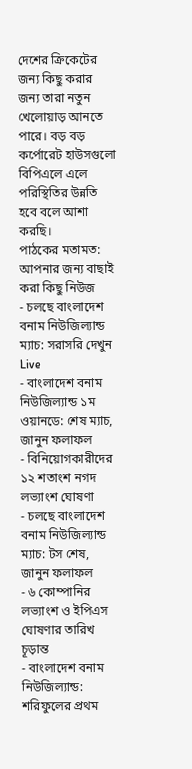দেশের ক্রিকেটের জন্য কিছু করার জন্য তারা নতুন খেলোয়াড় আনতে পারে। বড় বড় কর্পোরেট হাউসগুলো বিপিএলে এলে পরিস্থিতির উন্নতি হবে বলে আশা করছি।
পাঠকের মতামত:
আপনার জন্য বাছাই করা কিছু নিউজ
- চলছে বাংলাদেশ বনাম নিউজিল্যান্ড ম্যাচ: সরাসরি দেখুন Live
- বাংলাদেশ বনাম নিউজিল্যান্ড ১ম ওয়ানডে: শেষ ম্যাচ, জানুন ফলাফল
- বিনিয়োগকারীদের ১২ শতাংশ নগদ লভ্যাংশ ঘোষণা
- চলছে বাংলাদেশ বনাম নিউজিল্যান্ড ম্যাচ: টস শেষ, জানুন ফলাফল
- ৬ কোম্পানির লভ্যাংশ ও ইপিএস ঘোষণার তারিখ চূড়ান্ত
- বাংলাদেশ বনাম নিউজিল্যান্ড: শরিফুলের প্রথম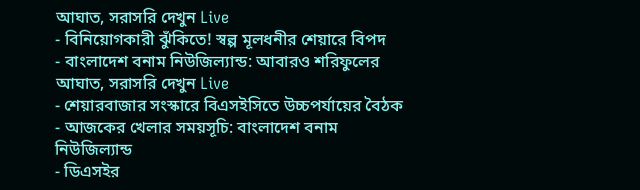আঘাত, সরাসরি দেখুন Live
- বিনিয়োগকারী ঝুঁকিতে! স্বল্প মূলধনীর শেয়ারে বিপদ
- বাংলাদেশ বনাম নিউজিল্যান্ড: আবারও শরিফুলের আঘাত, সরাসরি দেখুন Live
- শেয়ারবাজার সংস্কারে বিএসইসিতে উচ্চপর্যায়ের বৈঠক
- আজকের খেলার সময়সূচি: বাংলাদেশ বনাম নিউজিল্যান্ড
- ডিএসইর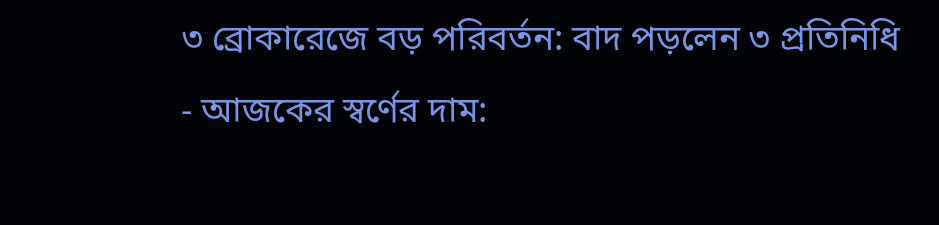৩ ব্রোকারেজে বড় পরিবর্তন: বাদ পড়লেন ৩ প্রতিনিধি
- আজকের স্বর্ণের দাম: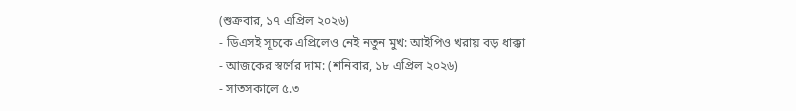(শুক্রবার, ১৭ এপ্রিল ২০২৬)
- ডিএসই সূচকে এপ্রিলেও নেই নতুন মুখ: আইপিও খরায় বড় ধাক্কা
- আজকের স্বর্ণের দাম: (শনিবার, ১৮ এপ্রিল ২০২৬)
- সাতসকালে ৫.৩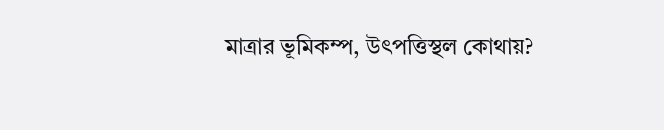মাত্রার ভূমিকম্প, উৎপত্তিস্থল কোথায়?